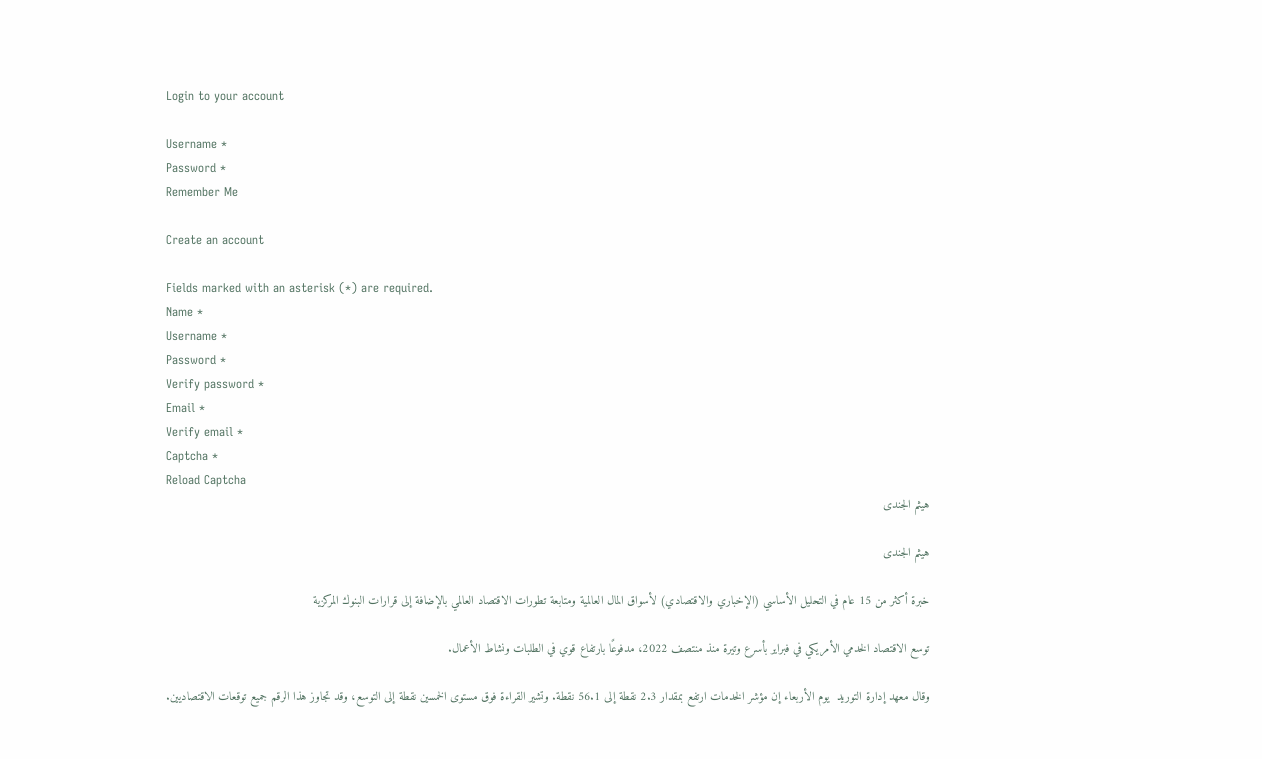Login to your account

Username *
Password *
Remember Me

Create an account

Fields marked with an asterisk (*) are required.
Name *
Username *
Password *
Verify password *
Email *
Verify email *
Captcha *
Reload Captcha
هيثم الجندى

هيثم الجندى

خبرة أكثر من 15 عام في التحليل الأساسي (الإخباري والاقتصادي) لأسواق المال العالمية ومتابعة تطورات الاقتصاد العالمي بالإضافة إلى قرارات البنوك المركزية

توسع الاقتصاد الخدمي الأمريكي في فبراير بأسرع وتيرة منذ منتصف 2022، مدفوعًا بارتفاع قوي في الطلبات ونشاط الأعمال.

وقال معهد إدارة التوريد  يوم الأربعاء إن مؤشر الخدمات ارتفع بمقدار 2.3 نقطة إلى 56.1 نقطة. وتشير القراءة فوق مستوى الخمسين نقطة إلى التوسع، وقد تجاوز هذا الرقم جميع توقعات الاقتصاديين.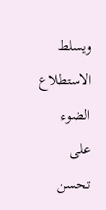ويسلط الاستطلاع الضوء على تحسن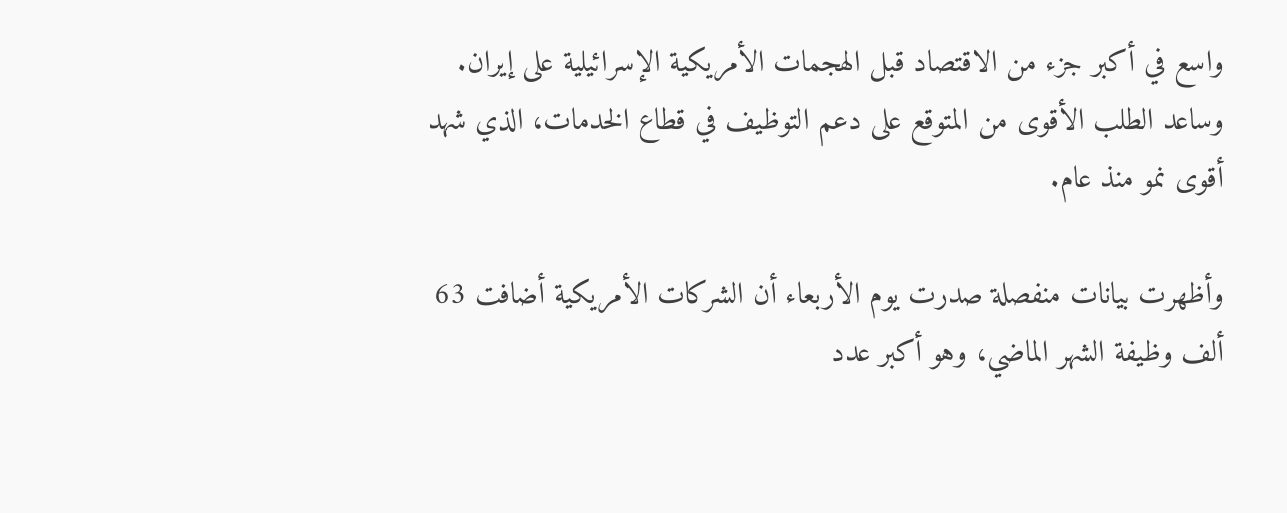واسع في أكبر جزء من الاقتصاد قبل الهجمات الأمريكية الإسرائيلية على إيران. وساعد الطلب الأقوى من المتوقع على دعم التوظيف في قطاع الخدمات، الذي شهد أقوى نمو منذ عام.

وأظهرت بيانات منفصلة صدرت يوم الأربعاء أن الشركات الأمريكية أضافت 63 ألف وظيفة الشهر الماضي، وهو أكبر عدد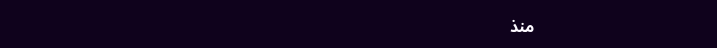منذ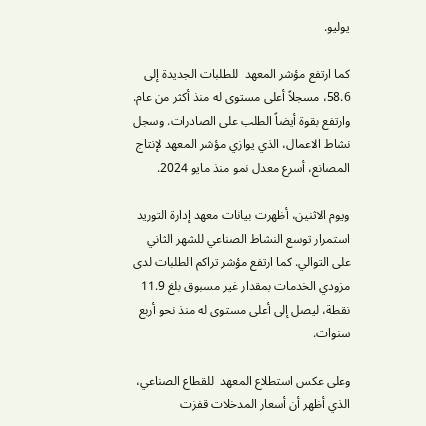يوليو.

كما ارتفع مؤشر المعهد  للطلبات الجديدة إلى 58.6، مسجلاً أعلى مستوى له منذ أكثر من عام. وارتفع بقوة أيضاً الطلب على الصادرات. وسجل نشاط الاعمال، الذي يوازي مؤشر المعهد لإنتاج المصانع، أسرع معدل نمو منذ مايو 2024.

ويوم الاثنين، أظهرت بيانات معهد إدارة التوريد استمرار توسع النشاط الصناعي للشهر الثاني على التوالي. كما ارتفع مؤشر تراكم الطلبات لدى مزودي الخدمات بمقدار غير مسبوق بلغ 11.9 نقطة، ليصل إلى أعلى مستوى له منذ نحو أربع سنوات.

وعلى عكس استطلاع المعهد  للقطاع الصناعي، الذي أظهر أن أسعار المدخلات قفزت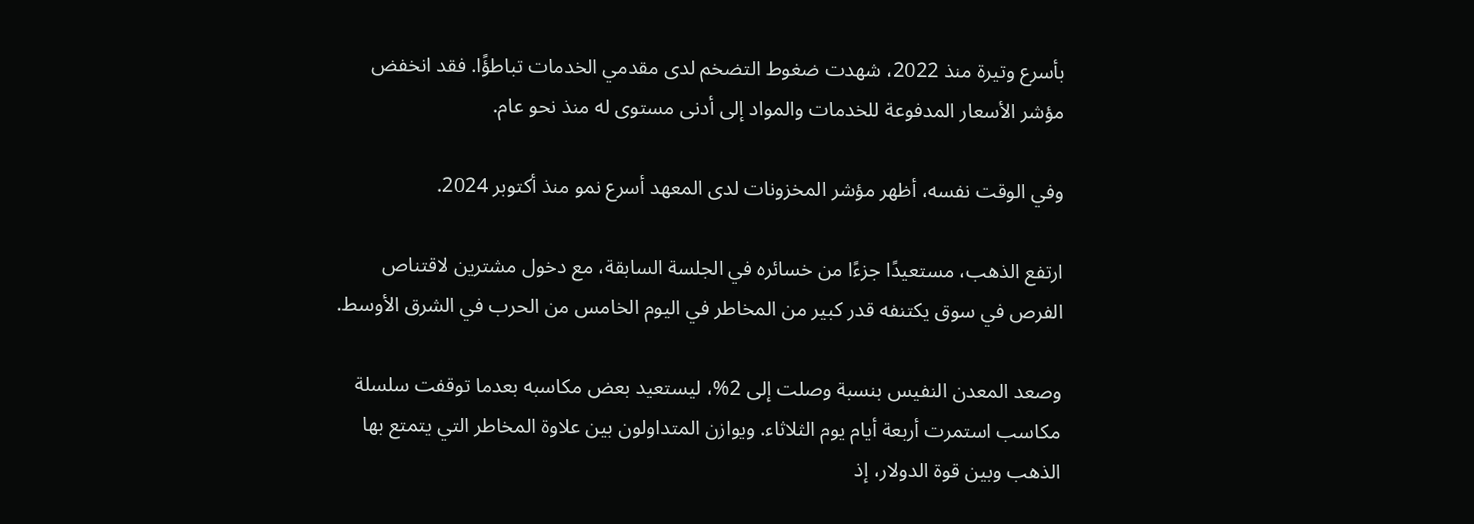بأسرع وتيرة منذ 2022، شهدت ضغوط التضخم لدى مقدمي الخدمات تباطؤًا. فقد انخفض مؤشر الأسعار المدفوعة للخدمات والمواد إلى أدنى مستوى له منذ نحو عام.

وفي الوقت نفسه، أظهر مؤشر المخزونات لدى المعهد أسرع نمو منذ أكتوبر 2024.

ارتفع الذهب، مستعيدًا جزءًا من خسائره في الجلسة السابقة، مع دخول مشترين لاقتناص الفرص في سوق يكتنفه قدر كبير من المخاطر في اليوم الخامس من الحرب في الشرق الأوسط.

وصعد المعدن النفيس بنسبة وصلت إلى 2%، ليستعيد بعض مكاسبه بعدما توقفت سلسلة مكاسب استمرت أربعة أيام يوم الثلاثاء. ويوازن المتداولون بين علاوة المخاطر التي يتمتع بها الذهب وبين قوة الدولار، إذ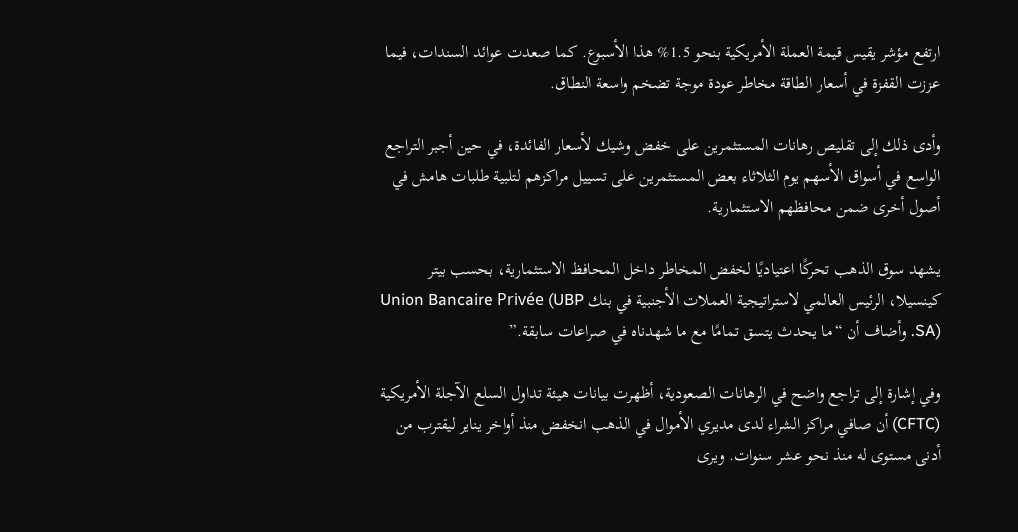ارتفع مؤشر يقيس قيمة العملة الأمريكية بنحو 1.5% هذا الأسبوع. كما صعدت عوائد السندات، فيما عززت القفزة في أسعار الطاقة مخاطر عودة موجة تضخم واسعة النطاق.

وأدى ذلك إلى تقليص رهانات المستثمرين على خفض وشيك لأسعار الفائدة، في حين أجبر التراجع الواسع في أسواق الأسهم يوم الثلاثاء بعض المستثمرين على تسييل مراكزهم لتلبية طلبات هامش في أصول أخرى ضمن محافظهم الاستثمارية.

يشهد سوق الذهب تحركًا اعتياديًا لخفض المخاطر داخل المحافظ الاستثمارية، بحسب بيتر كينسيلا، الرئيس العالمي لاستراتيجية العملات الأجنبية في بنك Union Bancaire Privée (UBP SA). وأضاف أن “ما يحدث يتسق تمامًا مع ما شهدناه في صراعات سابقة.”

وفي إشارة إلى تراجع واضح في الرهانات الصعودية، أظهرت بيانات هيئة تداول السلع الآجلة الأمريكية (CFTC) أن صافي مراكز الشراء لدى مديري الأموال في الذهب انخفض منذ أواخر يناير ليقترب من أدنى مستوى له منذ نحو عشر سنوات. ويرى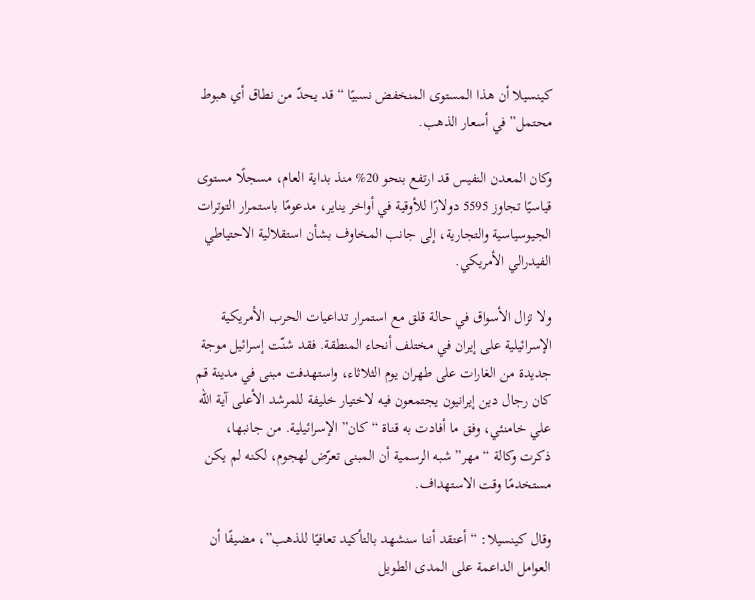كينسيلا أن هذا المستوى المنخفض نسبيًا “قد يحدّ من نطاق أي هبوط محتمل” في أسعار الذهب.

وكان المعدن النفيس قد ارتفع بنحو 20% منذ بداية العام، مسجلًا مستوى قياسيًا تجاوز 5595 دولارًا للأوقية في أواخر يناير، مدعومًا باستمرار التوترات الجيوسياسية والتجارية، إلى جانب المخاوف بشأن استقلالية الاحتياطي الفيدرالي الأمريكي.

ولا تزال الأسواق في حالة قلق مع استمرار تداعيات الحرب الأمريكية الإسرائيلية على إيران في مختلف أنحاء المنطقة. فقد شنّت إسرائيل موجة جديدة من الغارات على طهران يوم الثلاثاء، واستهدفت مبنى في مدينة قم كان رجال دين إيرانيون يجتمعون فيه لاختيار خليفة للمرشد الأعلى آية الله علي خامنئي، وفق ما أفادت به قناة “كان” الإسرائيلية. من جانبها، ذكرت وكالة “مهر” شبه الرسمية أن المبنى تعرّض لهجوم، لكنه لم يكن مستخدمًا وقت الاستهداف.

وقال كينسيلا: “أعتقد أننا سنشهد بالتأكيد تعافيًا للذهب”، مضيفًا أن العوامل الداعمة على المدى الطويل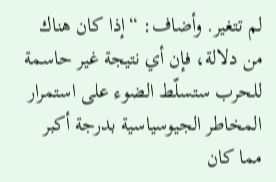لم تتغير. وأضاف: “إذا كان هناك من دلالة، فإن أي نتيجة غير حاسمة للحرب ستسلّط الضوء على استمرار المخاطر الجيوسياسية بدرجة أكبر مما كان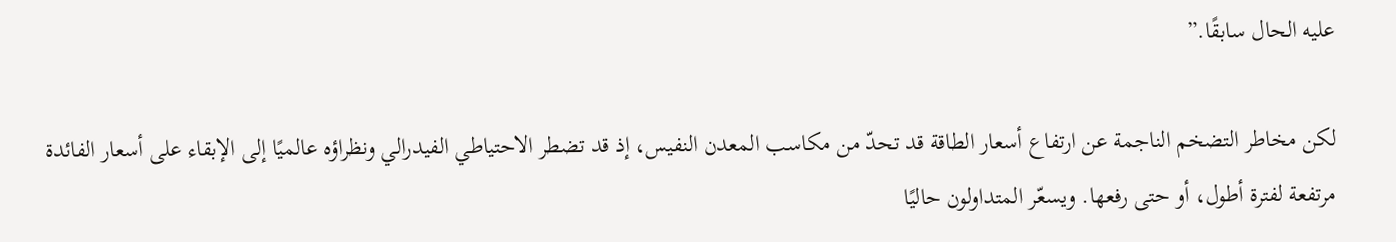عليه الحال سابقًا.”

لكن مخاطر التضخم الناجمة عن ارتفاع أسعار الطاقة قد تحدّ من مكاسب المعدن النفيس، إذ قد تضطر الاحتياطي الفيدرالي ونظراؤه عالميًا إلى الإبقاء على أسعار الفائدة مرتفعة لفترة أطول، أو حتى رفعها. ويسعّر المتداولون حاليًا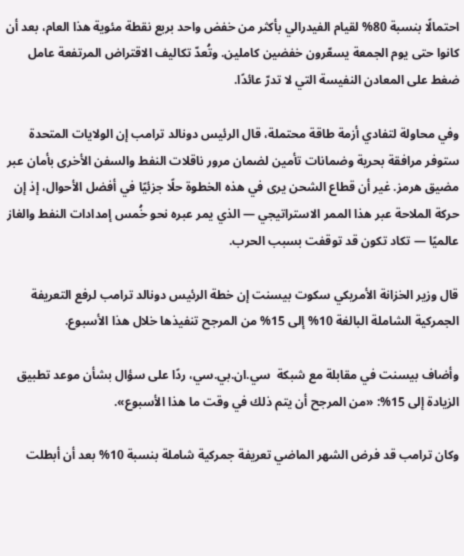احتمالًا بنسبة 80% لقيام الفيدرالي بأكثر من خفض واحد بربع نقطة مئوية هذا العام، بعد أن كانوا حتى يوم الجمعة يسعّرون خفضين كاملين. وتُعدّ تكاليف الاقتراض المرتفعة عامل ضغط على المعادن النفيسة التي لا تدرّ عائدًا.

وفي محاولة لتفادي أزمة طاقة محتملة، قال الرئيس دونالد ترامب إن الولايات المتحدة ستوفر مرافقة بحرية وضمانات تأمين لضمان مرور ناقلات النفط والسفن الأخرى بأمان عبر مضيق هرمز. غير أن قطاع الشحن يرى في هذه الخطوة حلًا جزئيًا في أفضل الأحوال، إذ إن حركة الملاحة عبر هذا الممر الاستراتيجي — الذي يمر عبره نحو خُمس إمدادات النفط والغاز عالميًا — تكاد تكون قد توقفت بسبب الحرب.

قال وزير الخزانة الأمريكي سكوت بيسنت إن خطة الرئيس دونالد ترامب لرفع التعريفة الجمركية الشاملة البالغة 10% إلى 15% من المرجح تنفيذها خلال هذا الأسبوع.

وأضاف بيسنت في مقابلة مع شبكة  سي.ان.بي.سي، ردًا على سؤال بشأن موعد تطبيق الزيادة إلى 15%: «من المرجح أن يتم ذلك في وقت ما هذا الأسبوع».

وكان ترامب قد فرض الشهر الماضي تعريفة جمركية شاملة بنسبة 10% بعد أن أبطلت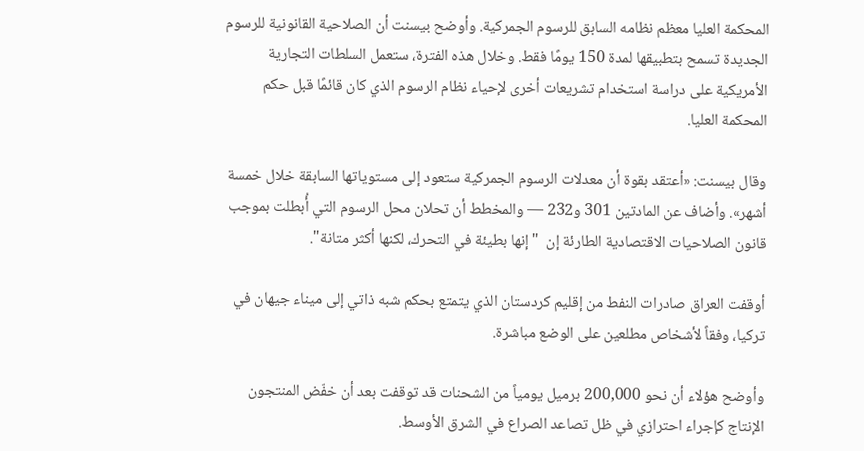المحكمة العليا معظم نظامه السابق للرسوم الجمركية. وأوضح بيسنت أن الصلاحية القانونية للرسوم الجديدة تسمح بتطبيقها لمدة 150 يومًا فقط. وخلال هذه الفترة، ستعمل السلطات التجارية الأمريكية على دراسة استخدام تشريعات أخرى لإحياء نظام الرسوم الذي كان قائمًا قبل حكم المحكمة العليا.

وقال بيسنت: «أعتقد بقوة أن معدلات الرسوم الجمركية ستعود إلى مستوياتها السابقة خلال خمسة أشهر». وأضاف عن المادتين 301 و232 — والمخطط أن تحلان محل الرسوم التي أُبطلت بموجب قانون الصلاحيات الاقتصادية الطارئة إن  "إنها بطيئة في التحرك، لكنها أكثر متانة".

أوقفت العراق صادرات النفط من إقليم كردستان الذي يتمتع بحكم شبه ذاتي إلى ميناء جيهان في تركيا، وفقاً لأشخاص مطلعين على الوضع مباشرة.

وأوضح هؤلاء أن نحو 200,000 برميل يومياً من الشحنات قد توقفت بعد أن خفّض المنتجون الإنتاج كإجراء احترازي في ظل تصاعد الصراع في الشرق الأوسط.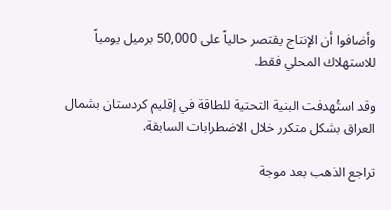وأضافوا أن الإنتاج يقتصر حالياً على 50,000 برميل يومياً للاستهلاك المحلي فقط.

وقد استُهدفت البنية التحتية للطاقة في إقليم كردستان بشمال العراق بشكل متكرر خلال الاضطرابات السابقة.

تراجع الذهب بعد موجة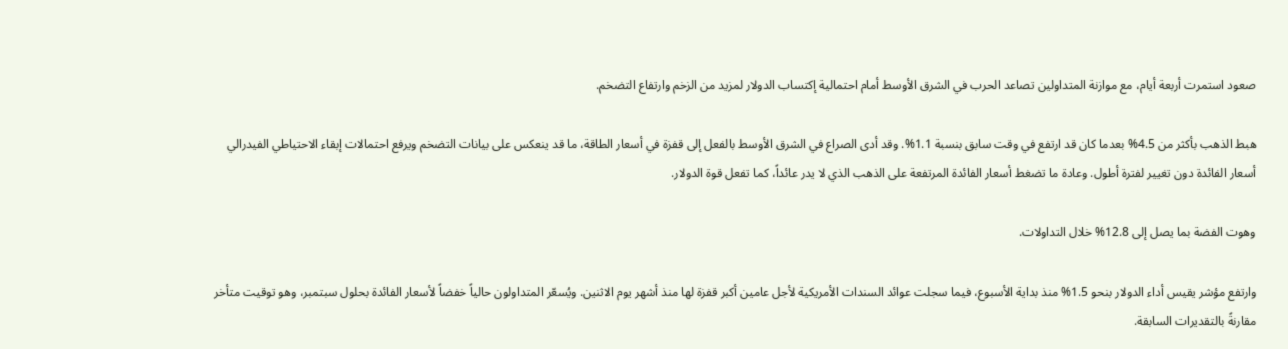صعود استمرت أربعة أيام، مع موازنة المتداولين تصاعد الحرب في الشرق الأوسط أمام احتمالية إكتساب الدولار لمزيد من الزخم وارتفاع التضخم.

هبط الذهب بأكثر من 4.5% بعدما كان قد ارتفع في وقت سابق بنسبة 1.1%. وقد أدى الصراع في الشرق الأوسط بالفعل إلى قفزة في أسعار الطاقة، ما قد ينعكس على بيانات التضخم ويرفع احتمالات إبقاء الاحتياطي الفيدرالي أسعار الفائدة دون تغيير لفترة أطول. وعادة ما تضغط أسعار الفائدة المرتفعة على الذهب الذي لا يدر عائداً، كما تفعل قوة الدولار.

وهوت الفضة بما يصل إلى 12.8% خلال التداولات.

وارتفع مؤشر يقيس أداء الدولار بنحو 1.5% منذ بداية الأسبوع، فيما سجلت عوائد السندات الأمريكية لأجل عامين أكبر قفزة لها منذ أشهر يوم الاثنين. ويُسعّر المتداولون حالياً خفضاً لأسعار الفائدة بحلول سبتمبر، وهو توقيت متأخر مقارنةً بالتقديرات السابقة.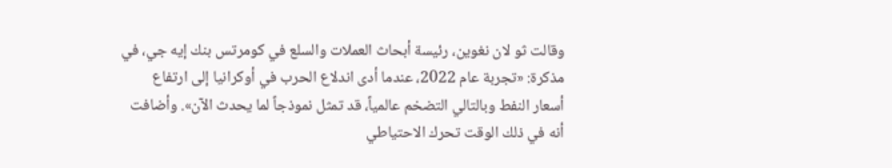وقالت ثو لان نغوين، رئيسة أبحاث العملات والسلع في كومرتس بنك إيه جي، في مذكرة: «تجربة عام 2022، عندما أدى اندلاع الحرب في أوكرانيا إلى ارتفاع أسعار النفط وبالتالي التضخم عالمياً، قد تمثل نموذجاً لما يحدث الآن». وأضافت أنه في ذلك الوقت تحرك الاحتياطي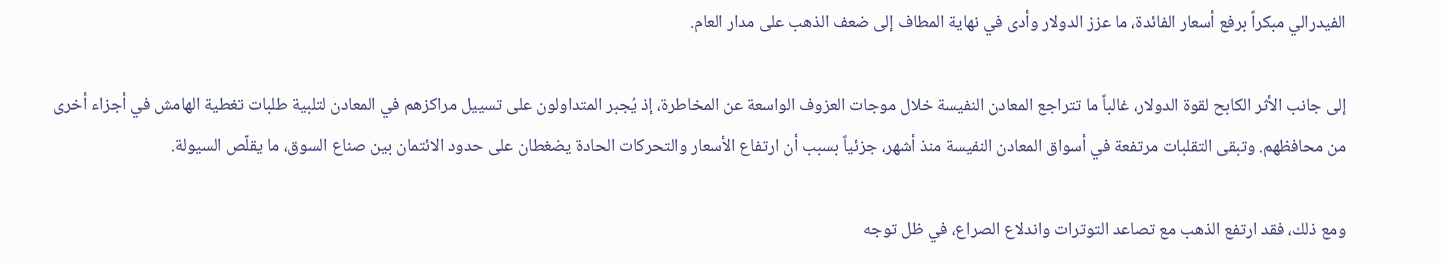الفيدرالي مبكراً برفع أسعار الفائدة، ما عزز الدولار وأدى في نهاية المطاف إلى ضعف الذهب على مدار العام.

إلى جانب الأثر الكابح لقوة الدولار، غالباً ما تتراجع المعادن النفيسة خلال موجات العزوف الواسعة عن المخاطرة، إذ يُجبر المتداولون على تسييل مراكزهم في المعادن لتلبية طلبات تغطية الهامش في أجزاء أخرى من محافظهم. وتبقى التقلبات مرتفعة في أسواق المعادن النفيسة منذ أشهر، جزئياً بسبب أن ارتفاع الأسعار والتحركات الحادة يضغطان على حدود الائتمان بين صناع السوق، ما يقلّص السيولة.

ومع ذلك، فقد ارتفع الذهب مع تصاعد التوترات واندلاع الصراع، في ظل توجه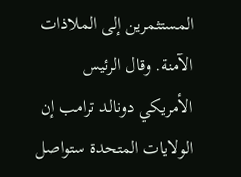المستثمرين إلى الملاذات الآمنة. وقال الرئيس الأمريكي دونالد ترامب إن الولايات المتحدة ستواصل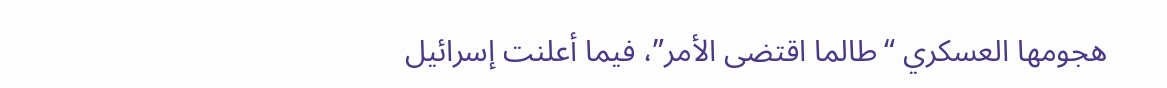هجومها العسكري “طالما اقتضى الأمر”، فيما أعلنت إسرائيل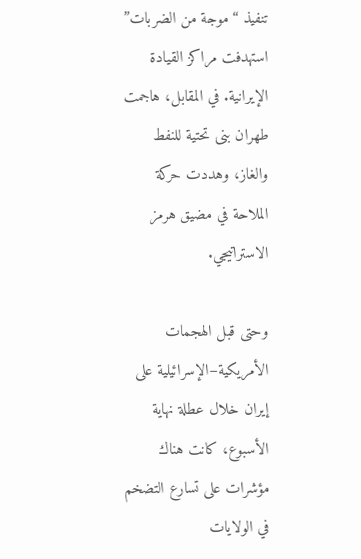تنفيذ “موجة من الضربات” استهدفت مراكز القيادة الإيرانية. في المقابل، هاجمت طهران بنى تحتية للنفط والغاز، وهددت حركة الملاحة في مضيق هرمز الاستراتيجي.

وحتى قبل الهجمات الأمريكية–الإسرائيلية على إيران خلال عطلة نهاية الأسبوع، كانت هناك مؤشرات على تسارع التضخم في الولايات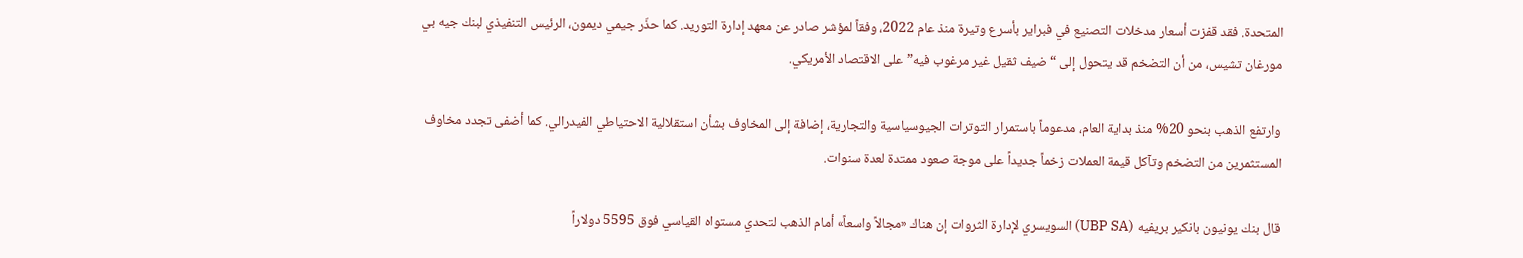المتحدة. فقد قفزت أسعار مدخلات التصنيع في فبراير بأسرع وتيرة منذ عام 2022، وفقاً لمؤشر صادر عن معهد إدارة التوريد. كما حذّر جيمي ديمون، الرئيس التنفيذي لبنك جيه بي مورغان تشيس، من أن التضخم قد يتحول إلى “ضيف ثقيل غير مرغوب فيه” على الاقتصاد الأمريكي.

وارتفع الذهب بنحو 20% منذ بداية العام، مدعوماً باستمرار التوترات الجيوسياسية والتجارية، إضافة إلى المخاوف بشأن استقلالية الاحتياطي الفيدرالي. كما أضفى تجدد مخاوف المستثمرين من التضخم وتآكل قيمة العملات زخماً جديداً على موجة صعود ممتدة لعدة سنوات.

قال بنك يونيون بانكير بريفيه (UBP SA) السويسري لإدارة الثروات إن هناك «مجالاً واسعاً» أمام الذهب لتحدي مستواه القياسي فوق 5595 دولاراً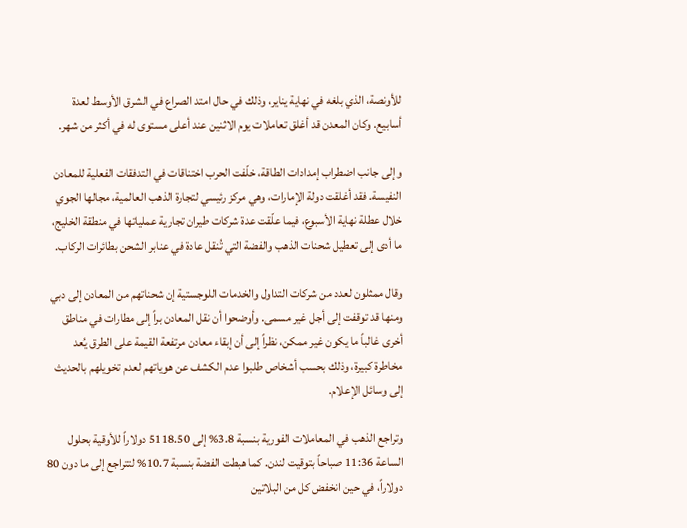للأونصة، الذي بلغه في نهاية يناير، وذلك في حال امتد الصراع في الشرق الأوسط لعدة أسابيع. وكان المعدن قد أغلق تعاملات يوم الاثنين عند أعلى مستوى له في أكثر من شهر.

وإلى جانب اضطراب إمدادات الطاقة، خلّفت الحرب اختناقات في التدفقات الفعلية للمعادن النفيسة. فقد أغلقت دولة الإمارات، وهي مركز رئيسي لتجارة الذهب العالمية، مجالها الجوي خلال عطلة نهاية الأسبوع، فيما علّقت عدة شركات طيران تجارية عملياتها في منطقة الخليج، ما أدى إلى تعطيل شحنات الذهب والفضة التي تُنقل عادة في عنابر الشحن بطائرات الركاب.

وقال ممثلون لعدد من شركات التداول والخدمات اللوجستية إن شحناتهم من المعادن إلى دبي ومنها قد توقفت إلى أجل غير مسمى. وأوضحوا أن نقل المعادن براً إلى مطارات في مناطق أخرى غالباً ما يكون غير ممكن، نظراً إلى أن إبقاء معادن مرتفعة القيمة على الطرق يُعد مخاطرة كبيرة، وذلك بحسب أشخاص طلبوا عدم الكشف عن هوياتهم لعدم تخويلهم بالحديث إلى وسائل الإعلام.

وتراجع الذهب في المعاملات الفورية بنسبة 3.8% إلى 5118.50 دولاراً للأوقية بحلول الساعة 11:36 صباحاً بتوقيت لندن. كما هبطت الفضة بنسبة 10.7% لتتراجع إلى ما دون 80 دولاراً، في حين انخفض كل من البلاتين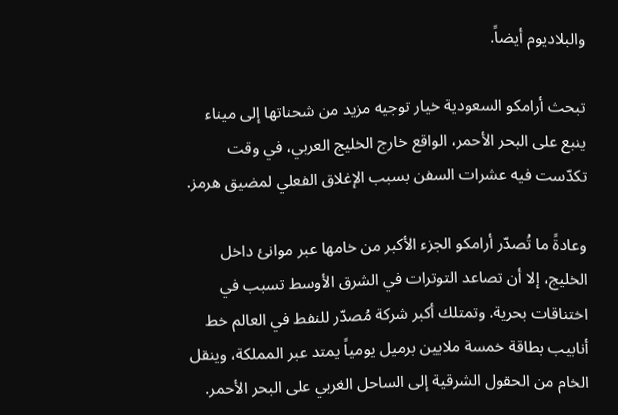والبلاديوم أيضاً.

تبحث أرامكو السعودية خيار توجيه مزيد من شحناتها إلى ميناء ينبع على البحر الأحمر، الواقع خارج الخليج العربي، في وقت تكدّست فيه عشرات السفن بسبب الإغلاق الفعلي لمضيق هرمز.

وعادةً ما تُصدّر أرامكو الجزء الأكبر من خامها عبر موانئ داخل الخليج، إلا أن تصاعد التوترات في الشرق الأوسط تسبب في اختناقات بحرية. وتمتلك أكبر شركة مُصدّر للنفط في العالم خط أنابيب بطاقة خمسة ملايين برميل يومياً يمتد عبر المملكة، وينقل الخام من الحقول الشرقية إلى الساحل الغربي على البحر الأحمر.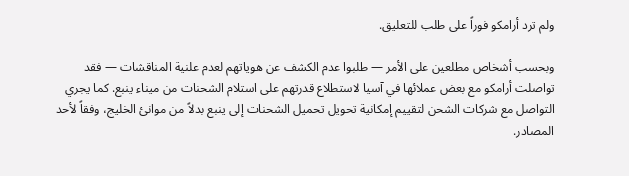ولم ترد أرامكو فوراً على طلب للتعليق.

وبحسب أشخاص مطلعين على الأمر — طلبوا عدم الكشف عن هوياتهم لعدم علنية المناقشات — فقد تواصلت أرامكو مع بعض عملائها في آسيا لاستطلاع قدرتهم على استلام الشحنات من ميناء ينبع. كما يجري التواصل مع شركات الشحن لتقييم إمكانية تحويل تحميل الشحنات إلى ينبع بدلاً من موانئ الخليج، وفقاً لأحد المصادر.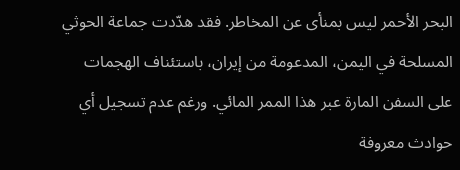البحر الأحمر ليس بمنأى عن المخاطر. فقد هدّدت جماعة الحوثي المسلحة في اليمن، المدعومة من إيران، باستئناف الهجمات على السفن المارة عبر هذا الممر المائي. ورغم عدم تسجيل أي حوادث معروفة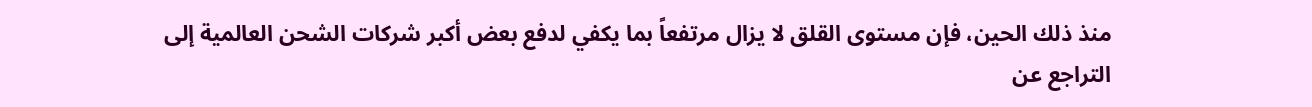منذ ذلك الحين، فإن مستوى القلق لا يزال مرتفعاً بما يكفي لدفع بعض أكبر شركات الشحن العالمية إلى التراجع عن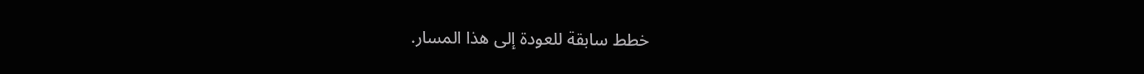خطط سابقة للعودة إلى هذا المسار.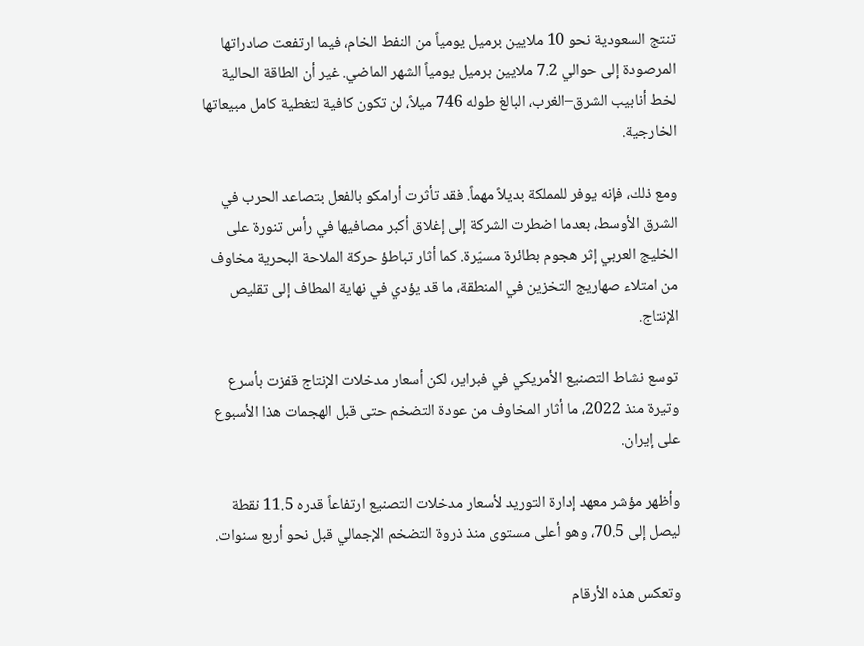تنتج السعودية نحو 10 ملايين برميل يومياً من النفط الخام، فيما ارتفعت صادراتها المرصودة إلى حوالي 7.2 ملايين برميل يومياً الشهر الماضي. غير أن الطاقة الحالية لخط أنابيب الشرق–الغرب، البالغ طوله 746 ميلاً، لن تكون كافية لتغطية كامل مبيعاتها الخارجية.

ومع ذلك، فإنه يوفر للمملكة بديلاً مهماً. فقد تأثرت أرامكو بالفعل بتصاعد الحرب في الشرق الأوسط، بعدما اضطرت الشركة إلى إغلاق أكبر مصافيها في رأس تنورة على الخليج العربي إثر هجوم بطائرة مسيّرة. كما أثار تباطؤ حركة الملاحة البحرية مخاوف من امتلاء صهاريج التخزين في المنطقة، ما قد يؤدي في نهاية المطاف إلى تقليص الإنتاج.

توسع نشاط التصنيع الأمريكي في فبراير، لكن أسعار مدخلات الإنتاج قفزت بأسرع وتيرة منذ 2022، ما أثار المخاوف من عودة التضخم حتى قبل الهجمات هذا الأسبوع على إيران.

وأظهر مؤشر معهد إدارة التوريد لأسعار مدخلات التصنيع ارتفاعاً قدره 11.5 نقطة ليصل إلى 70.5، وهو أعلى مستوى منذ ذروة التضخم الإجمالي قبل نحو أربع سنوات.

وتعكس هذه الأرقام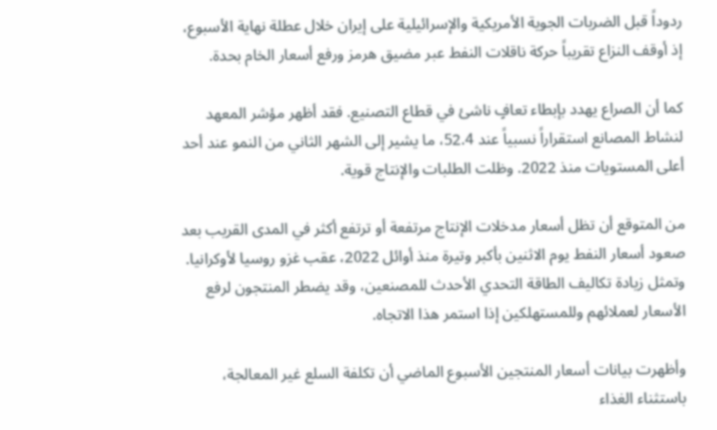ردوداً قبل الضربات الجوية الأمريكية والإسرائيلية على إيران خلال عطلة نهاية الأسبوع، إذ أوقف النزاع تقريباً حركة ناقلات النفط عبر مضيق هرمز ورفع أسعار الخام بحدة.

كما أن الصراع يهدد بإبطاء تعافٍ ناشئ في قطاع التصنيع. فقد أظهر مؤشر المعهد لنشاط المصانع استقراراً نسبياً عند 52.4، ما يشير إلى الشهر الثاني من النمو عند أحد أعلى المستويات منذ 2022. وظلت الطلبات والإنتاج قوية.

من المتوقع أن تظل أسعار مدخلات الإنتاج مرتفعة أو ترتفع أكثر في المدى القريب بعد صعود أسعار النفط يوم الاثنين بأكبر وتيرة منذ أوائل 2022، عقب غزو روسيا لأوكرانيا. وتمثل زيادة تكاليف الطاقة التحدي الأحدث للمصنعين، وقد يضطر المنتجون لرفع الأسعار لعملائهم وللمستهلكين إذا استمر هذا الاتجاه.

وأظهرت بيانات أسعار المنتجين الأسبوع الماضي أن تكلفة السلع غير المعالجة، باستثناء الغذاء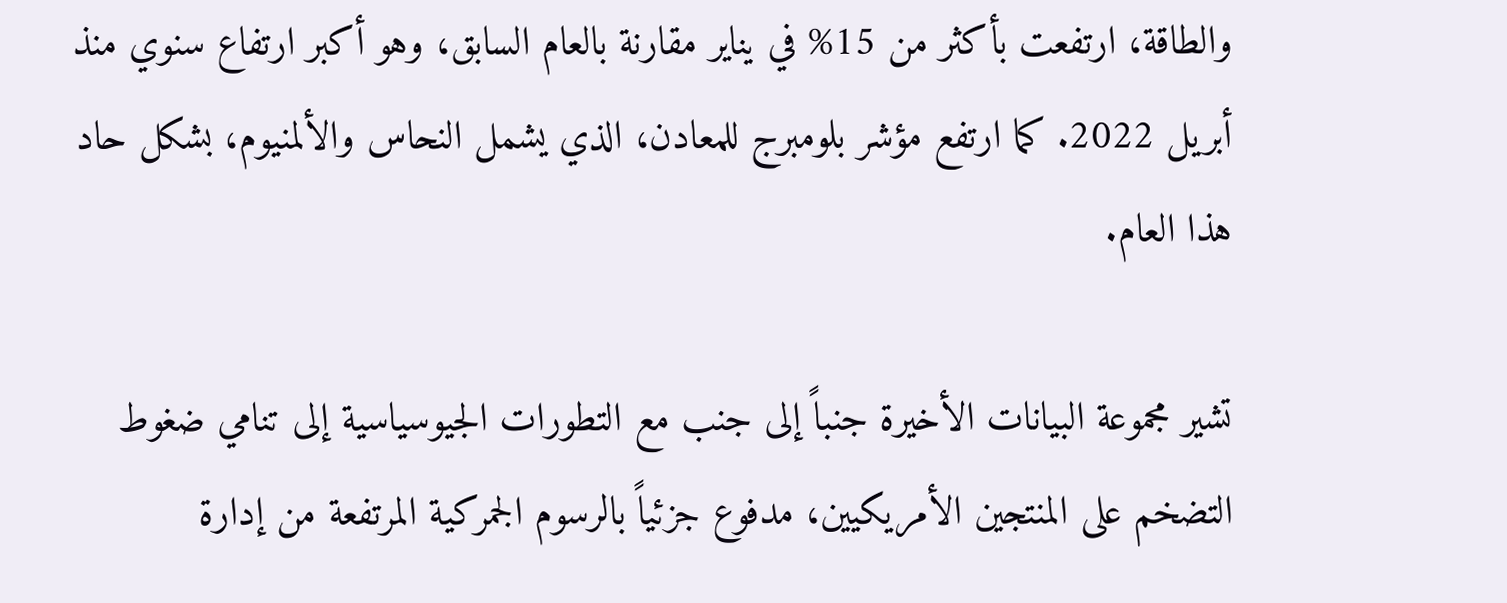والطاقة، ارتفعت بأكثر من 15% في يناير مقارنة بالعام السابق، وهو أكبر ارتفاع سنوي منذ أبريل 2022. كما ارتفع مؤشر بلومبرج للمعادن، الذي يشمل النحاس والألمنيوم، بشكل حاد هذا العام.

تشير مجموعة البيانات الأخيرة جنباً إلى جنب مع التطورات الجيوسياسية إلى تنامي ضغوط التضخم على المنتجين الأمريكيين، مدفوع جزئياً بالرسوم الجمركية المرتفعة من إدارة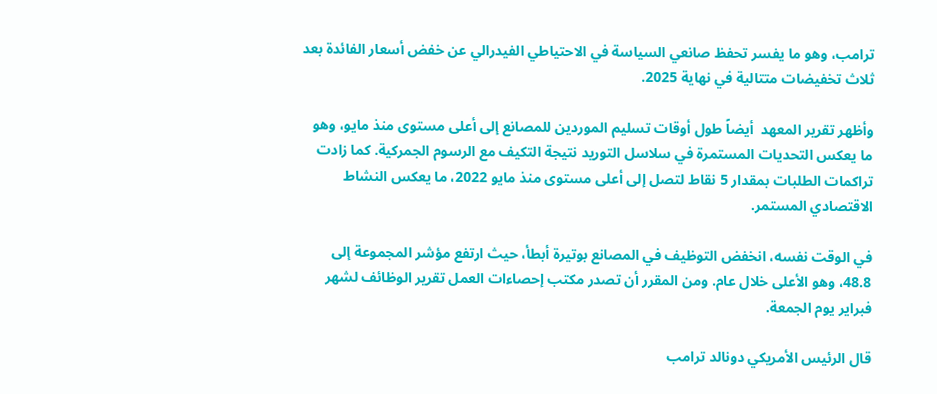ترامب، وهو ما يفسر تحفظ صانعي السياسة في الاحتياطي الفيدرالي عن خفض أسعار الفائدة بعد ثلاث تخفيضات متتالية في نهاية 2025.

وأظهر تقرير المعهد  أيضاً طول أوقات تسليم الموردين للمصانع إلى أعلى مستوى منذ مايو، وهو ما يعكس التحديات المستمرة في سلاسل التوريد نتيجة التكيف مع الرسوم الجمركية. كما زادت تراكمات الطلبات بمقدار 5 نقاط لتصل إلى أعلى مستوى منذ مايو 2022، ما يعكس النشاط الاقتصادي المستمر.

في الوقت نفسه، انخفض التوظيف في المصانع بوتيرة أبطأ، حيث ارتفع مؤشر المجموعة إلى 48.8، وهو الأعلى خلال عام. ومن المقرر أن تصدر مكتب إحصاءات العمل تقرير الوظائف لشهر فبراير يوم الجمعة.

قال الرئيس الأمريكي دونالد ترامب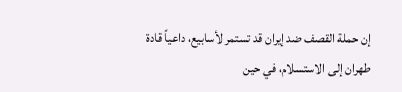إن حملة القصف ضد إيران قد تستمر لأسابيع، داعياً قادة طهران إلى الاستسلام، في حين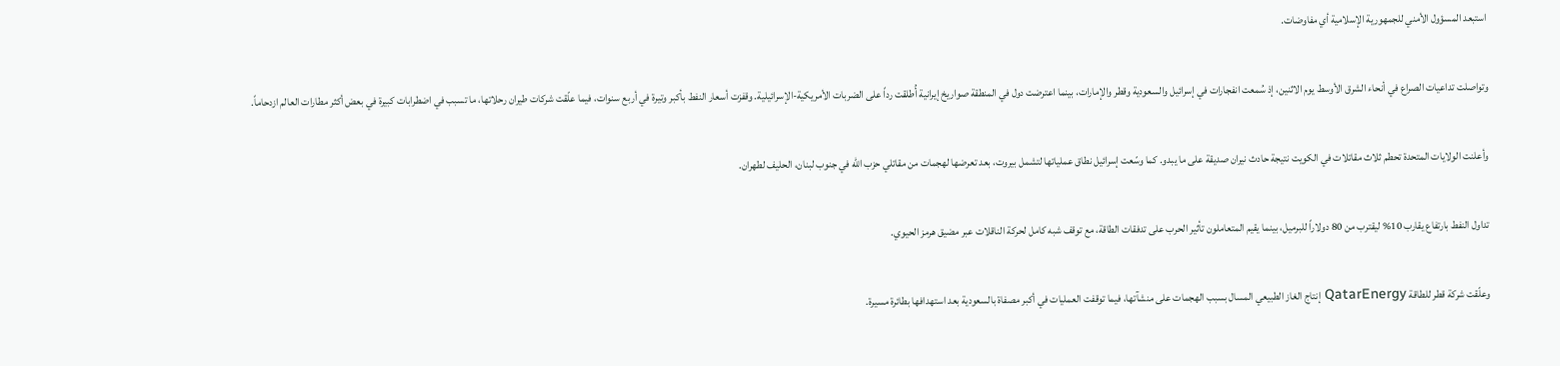استبعد المسؤول الأمني للجمهورية الإسلامية أي مفاوضات.

وتواصلت تداعيات الصراع في أنحاء الشرق الأوسط يوم الاثنين، إذ سُمعت انفجارات في إسرائيل والسعودية وقطر والإمارات، بينما اعترضت دول في المنطقة صواريخ إيرانية أُطلقت رداً على الضربات الأمريكية-الإسرائيلية. وقفزت أسعار النفط بأكبر وتيرة في أربع سنوات، فيما علّقت شركات طيران رحلاتها، ما تسبب في اضطرابات كبيرة في بعض أكثر مطارات العالم ازدحاماً.

وأعلنت الولايات المتحدة تحطم ثلاث مقاتلات في الكويت نتيجة حادث نيران صديقة على ما يبدو. كما وسّعت إسرائيل نطاق عملياتها لتشمل بيروت، بعد تعرضها لهجمات من مقاتلي حزب الله في جنوب لبنان، الحليف لطهران.

تداول النفط بارتفاع يقارب 10% ليقترب من 80 دولاراً للبرميل، بينما يقيم المتعاملون تأثير الحرب على تدفقات الطاقة، مع توقف شبه كامل لحركة الناقلات عبر مضيق هرمز الحيوي.

وعلّقت شركة قطر للطاقة QatarEnergy إنتاج الغاز الطبيعي المسال بسبب الهجمات على منشآتها، فيما توقفت العمليات في أكبر مصفاة بالسعودية بعد استهدافها بطائرة مسيرة.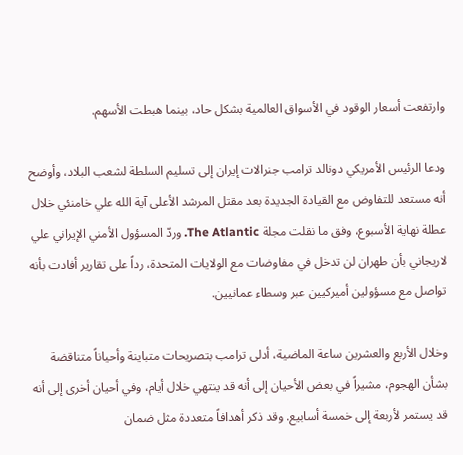وارتفعت أسعار الوقود في الأسواق العالمية بشكل حاد، بينما هبطت الأسهم.

ودعا الرئيس الأمريكي دونالد ترامب جنرالات إيران إلى تسليم السلطة لشعب البلاد، وأوضح أنه مستعد للتفاوض مع القيادة الجديدة بعد مقتل المرشد الأعلى آية الله علي خامنئي خلال عطلة نهاية الأسبوع، وفق ما نقلت مجلة The Atlantic. وردّ المسؤول الأمني الإيراني علي لاريجاني بأن طهران لن تدخل في مفاوضات مع الولايات المتحدة، رداً على تقارير أفادت بأنه تواصل مع مسؤولين أميركيين عبر وسطاء عمانيين.

وخلال الأربع والعشرين ساعة الماضية، أدلى ترامب بتصريحات متباينة وأحياناً متناقضة بشأن الهجوم، مشيراً في بعض الأحيان إلى أنه قد ينتهي خلال أيام، وفي أحيان أخرى إلى أنه قد يستمر لأربعة إلى خمسة أسابيع. وقد ذكر أهدافاً متعددة مثل ضمان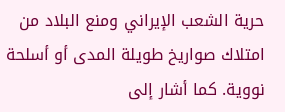حرية الشعب الإيراني ومنع البلاد من امتلاك صواريخ طويلة المدى أو أسلحة نووية. كما أشار إلى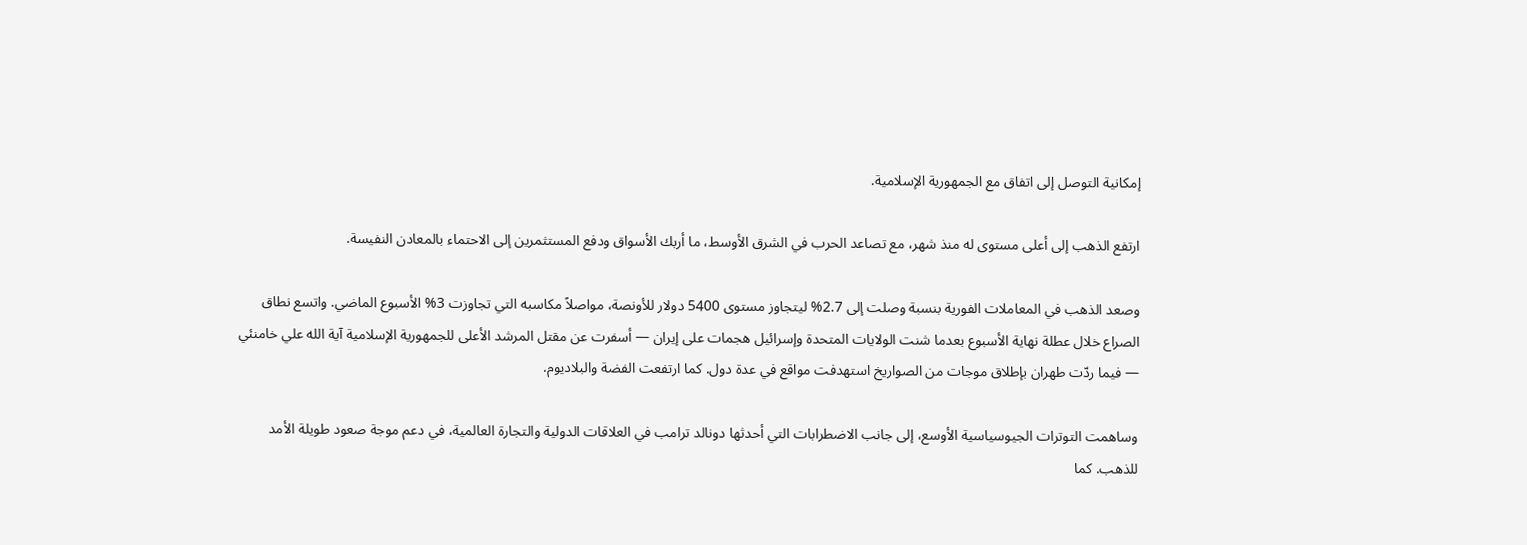إمكانية التوصل إلى اتفاق مع الجمهورية الإسلامية.

ارتفع الذهب إلى أعلى مستوى له منذ شهر، مع تصاعد الحرب في الشرق الأوسط، ما أربك الأسواق ودفع المستثمرين إلى الاحتماء بالمعادن النفيسة.

وصعد الذهب في المعاملات الفورية بنسبة وصلت إلى 2.7% ليتجاوز مستوى 5400 دولار للأونصة، مواصلاً مكاسبه التي تجاوزت 3% الأسبوع الماضي. واتسع نطاق الصراع خلال عطلة نهاية الأسبوع بعدما شنت الولايات المتحدة وإسرائيل هجمات على إيران — أسفرت عن مقتل المرشد الأعلى للجمهورية الإسلامية آية الله علي خامنئي — فيما ردّت طهران بإطلاق موجات من الصواريخ استهدفت مواقع في عدة دول. كما ارتفعت الفضة والبلاديوم.

وساهمت التوترات الجيوسياسية الأوسع، إلى جانب الاضطرابات التي أحدثها دونالد ترامب في العلاقات الدولية والتجارة العالمية، في دعم موجة صعود طويلة الأمد للذهب. كما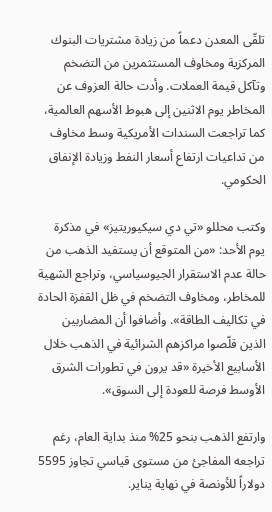تلقّى المعدن دعماً من زيادة مشتريات البنوك المركزية ومخاوف المستثمرين من التضخم وتآكل قيمة العملات. وأدت حالة العزوف عن المخاطر يوم الاثنين إلى هبوط الأسهم العالمية، كما تراجعت السندات الأمريكية وسط مخاوف من تداعيات ارتفاع أسعار النفط وزيادة الإنفاق الحكومي.

وكتب محللو «تي دي سيكيوريتيز» في مذكرة يوم الأحد: «من المتوقع أن يستفيد الذهب من حالة عدم الاستقرار الجيوسياسي، وتراجع الشهية للمخاطر، ومخاوف التضخم في ظل القفزة الحادة في تكاليف الطاقة». وأضافوا أن المضاربين الذين قلّصوا مراكزهم الشرائية في الذهب خلال الأسابيع الأخيرة «قد يرون في تطورات الشرق الأوسط فرصة للعودة إلى السوق».

وارتفع الذهب بنحو 25% منذ بداية العام، رغم تراجعه المفاجئ من مستوى قياسي تجاوز 5595 دولاراً للأونصة في نهاية يناير.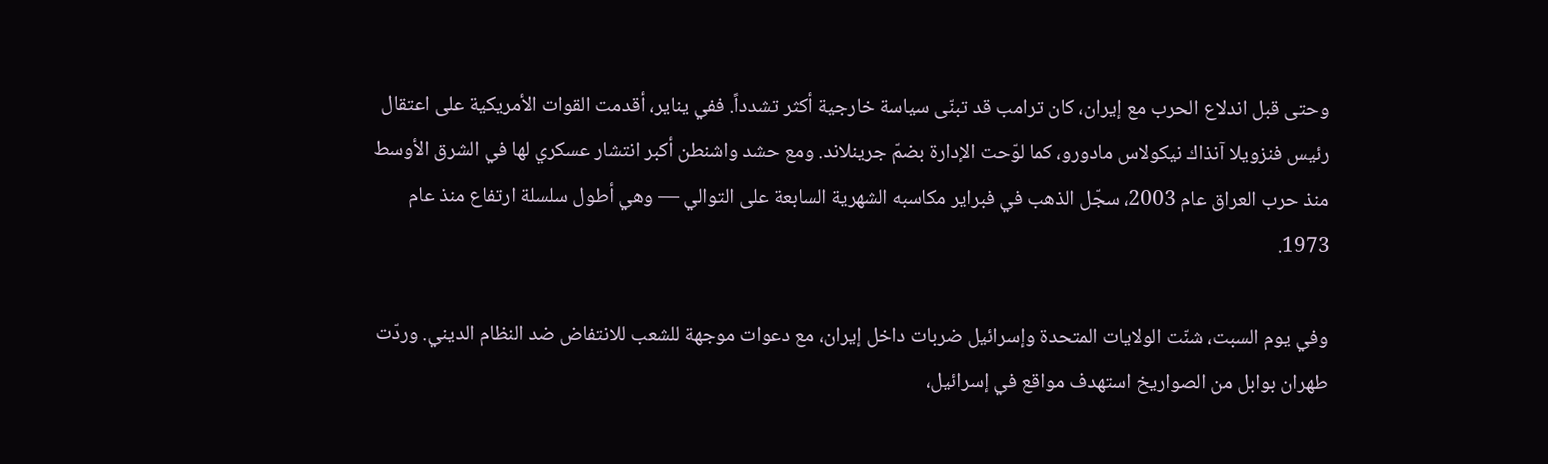وحتى قبل اندلاع الحرب مع إيران، كان ترامب قد تبنّى سياسة خارجية أكثر تشدداً. ففي يناير، أقدمت القوات الأمريكية على اعتقال رئيس فنزويلا آنذاك نيكولاس مادورو، كما لوّحت الإدارة بضمّ جرينلاند. ومع حشد واشنطن أكبر انتشار عسكري لها في الشرق الأوسط منذ حرب العراق عام 2003، سجّل الذهب في فبراير مكاسبه الشهرية السابعة على التوالي — وهي أطول سلسلة ارتفاع منذ عام 1973.

وفي يوم السبت، شنّت الولايات المتحدة وإسرائيل ضربات داخل إيران، مع دعوات موجهة للشعب للانتفاض ضد النظام الديني. وردّت طهران بوابل من الصواريخ استهدف مواقع في إسرائيل،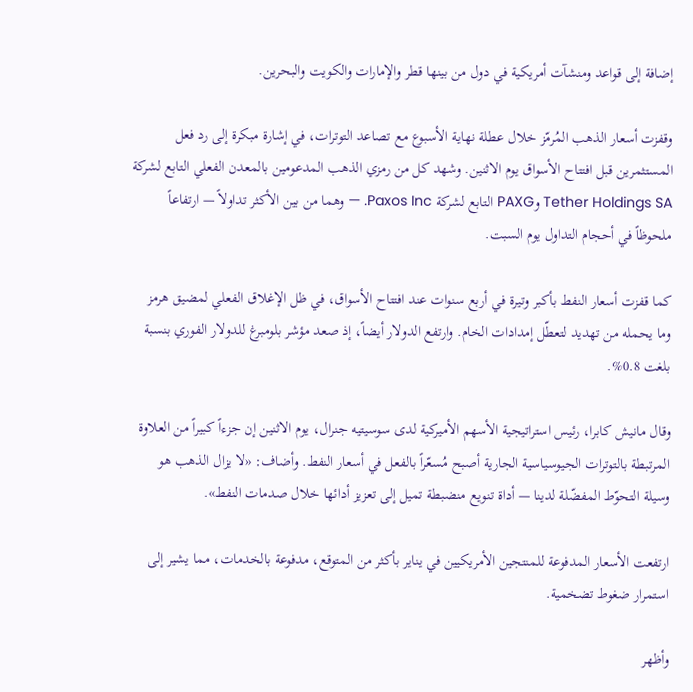إضافة إلى قواعد ومنشآت أمريكية في دول من بينها قطر والإمارات والكويت والبحرين.

وقفزت أسعار الذهب المُرمّز خلال عطلة نهاية الأسبوع مع تصاعد التوترات، في إشارة مبكرة إلى رد فعل المستثمرين قبل افتتاح الأسواق يوم الاثنين. وشهد كل من رمزي الذهب المدعومين بالمعدن الفعلي التابع لشركة Tether Holdings SA وPAXG التابع لشركة Paxos Inc. — وهما من بين الأكثر تداولاً — ارتفاعاً ملحوظاً في أحجام التداول يوم السبت.

كما قفزت أسعار النفط بأكبر وتيرة في أربع سنوات عند افتتاح الأسواق، في ظل الإغلاق الفعلي لمضيق هرمز وما يحمله من تهديد لتعطّل إمدادات الخام. وارتفع الدولار أيضاً، إذ صعد مؤشر بلومبرغ للدولار الفوري بنسبة بلغت 0.8%.

وقال مانيش كابرا، رئيس استراتيجية الأسهم الأميركية لدى سوسيتيه جنرال، يوم الاثنين إن جزءاً كبيراً من العلاوة المرتبطة بالتوترات الجيوسياسية الجارية أصبح مُسعّراً بالفعل في أسعار النفط. وأضاف: «لا يزال الذهب هو وسيلة التحوّط المفضّلة لدينا — أداة تنويع منضبطة تميل إلى تعزيز أدائها خلال صدمات النفط».

ارتفعت الأسعار المدفوعة للمنتجين الأمريكيين في يناير بأكثر من المتوقع، مدفوعة بالخدمات، مما يشير إلى استمرار ضغوط تضخمية.

وأظهر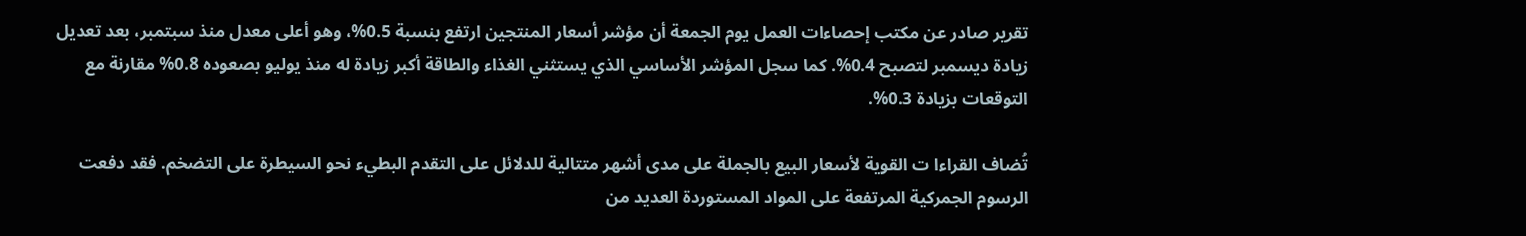تقرير صادر عن مكتب إحصاءات العمل يوم الجمعة أن مؤشر أسعار المنتجين ارتفع بنسبة 0.5%، وهو أعلى معدل منذ سبتمبر، بعد تعديل زيادة ديسمبر لتصبح 0.4%. كما سجل المؤشر الأساسي الذي يستثني الغذاء والطاقة أكبر زيادة له منذ يوليو بصعوده 0.8% مقارنة مع التوقعات بزيادة 0.3%.

تُضاف القراءا ت القوية لأسعار البيع بالجملة على مدى أشهر متتالية للدلائل على التقدم البطيء نحو السيطرة على التضخم. فقد دفعت الرسوم الجمركية المرتفعة على المواد المستوردة العديد من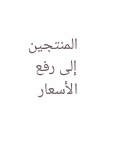المنتجين إلى رفع الأسعار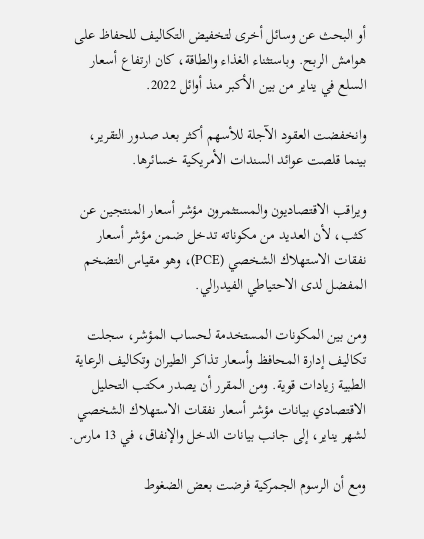أو البحث عن وسائل أخرى لتخفيض التكاليف للحفاظ على هوامش الربح. وباستثناء الغذاء والطاقة، كان ارتفاع أسعار السلع في يناير من بين الأكبر منذ أوائل 2022.

وانخفضت العقود الآجلة للأسهم أكثر بعد صدور التقرير، بينما قلصت عوائد السندات الأمريكية خسائرها.

ويراقب الاقتصاديون والمستثمرون مؤشر أسعار المنتجين عن كثب، لأن العديد من مكوناته تدخل ضمن مؤشر أسعار  نفقات الاستهلاك الشخصي (PCE)، وهو مقياس التضخم المفضل لدى الاحتياطي الفيدرالي.

ومن بين المكونات المستخدمة لحساب المؤشر، سجلت تكاليف إدارة المحافظ وأسعار تذاكر الطيران وتكاليف الرعاية الطبية زيادات قوية. ومن المقرر أن يصدر مكتب التحليل الاقتصادي بيانات مؤشر أسعار نفقات الاستهلاك الشخصي لشهر يناير، إلى جانب بيانات الدخل والإنفاق، في 13 مارس.

ومع أن الرسوم الجمركية فرضت بعض الضغوط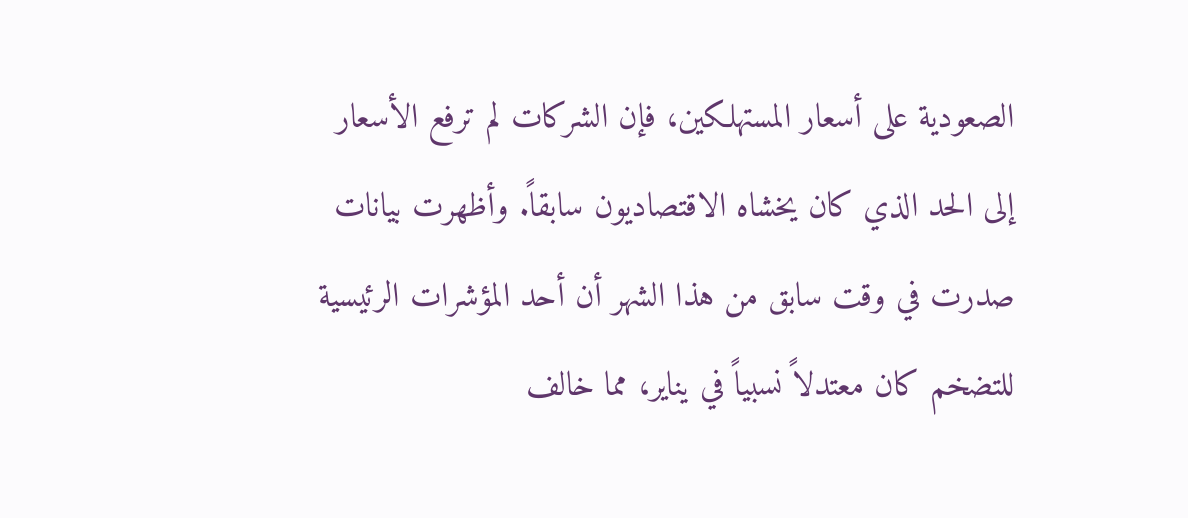الصعودية على أسعار المستهلكين، فإن الشركات لم ترفع الأسعار إلى الحد الذي كان يخشاه الاقتصاديون سابقاً. وأظهرت بيانات صدرت في وقت سابق من هذا الشهر أن أحد المؤشرات الرئيسية للتضخم كان معتدلاً نسبياً في يناير، مما خالف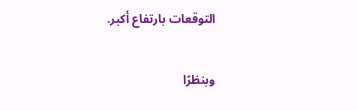التوقعات بارتفاع أكبر.

وبنظرًا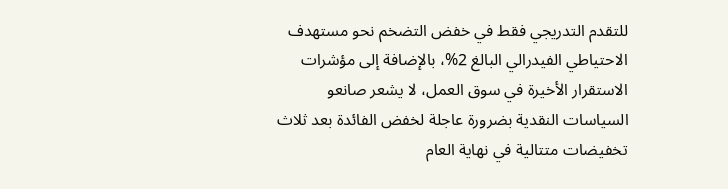للتقدم التدريجي فقط في خفض التضخم نحو مستهدف الاحتياطي الفيدرالي البالغ 2%، بالإضافة إلى مؤشرات الاستقرار الأخيرة في سوق العمل، لا يشعر صانعو السياسات النقدية بضرورة عاجلة لخفض الفائدة بعد ثلاث تخفيضات متتالية في نهاية العام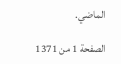الماضي.

الصفحة 1 من 1371